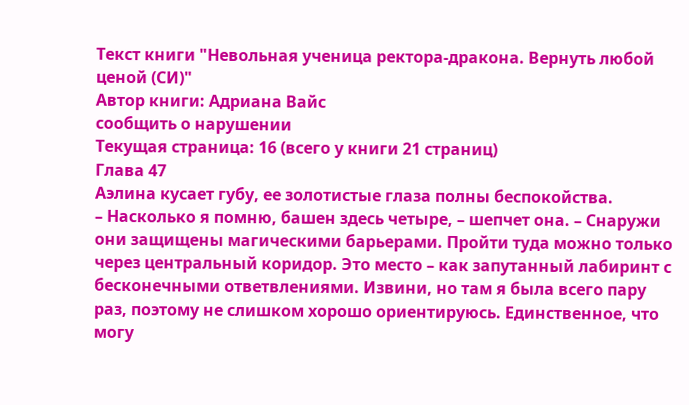Текст книги "Невольная ученица ректора-дракона. Вернуть любой ценой (СИ)"
Автор книги: Адриана Вайс
сообщить о нарушении
Текущая страница: 16 (всего у книги 21 страниц)
Глава 47
Аэлина кусает губу, ее золотистые глаза полны беспокойства.
– Насколько я помню, башен здесь четыре, – шепчет она. – Снаружи они защищены магическими барьерами. Пройти туда можно только через центральный коридор. Это место – как запутанный лабиринт с бесконечными ответвлениями. Извини, но там я была всего пару раз, поэтому не слишком хорошо ориентируюсь. Единственное, что могу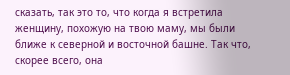сказать, так это то, что когда я встретила женщину, похожую на твою маму, мы были ближе к северной и восточной башне. Так что, скорее всего, она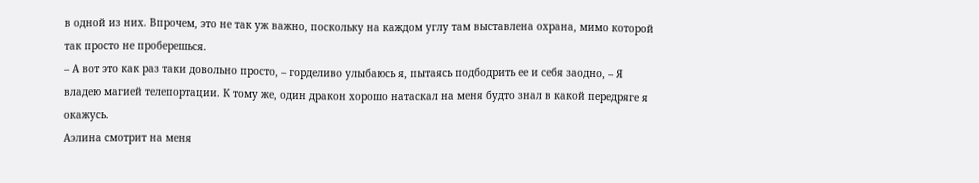в одной из них. Впрочем, это не так уж важно, поскольку на каждом углу там выставлена охрана, мимо которой так просто не проберешься.
– А вот это как раз таки довольно просто, – горделиво улыбаюсь я, пытаясь подбодрить ее и себя заодно, – Я владею магией телепортации. К тому же, один дракон хорошо натаскал на меня будто знал в какой передряге я окажусь.
Аэлина смотрит на меня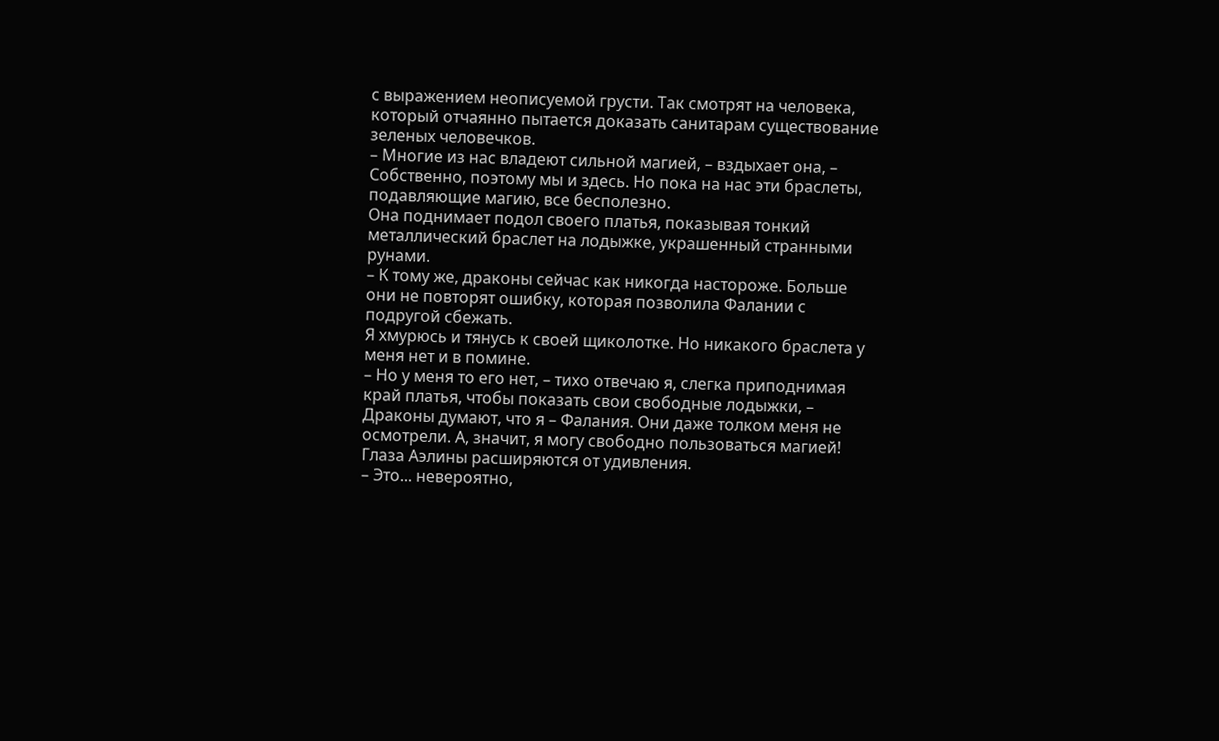с выражением неописуемой грусти. Так смотрят на человека, который отчаянно пытается доказать санитарам существование зеленых человечков.
– Многие из нас владеют сильной магией, – вздыхает она, – Собственно, поэтому мы и здесь. Но пока на нас эти браслеты, подавляющие магию, все бесполезно.
Она поднимает подол своего платья, показывая тонкий металлический браслет на лодыжке, украшенный странными рунами.
– К тому же, драконы сейчас как никогда настороже. Больше они не повторят ошибку, которая позволила Фалании с подругой сбежать.
Я хмурюсь и тянусь к своей щиколотке. Но никакого браслета у меня нет и в помине.
– Но у меня то его нет, – тихо отвечаю я, слегка приподнимая край платья, чтобы показать свои свободные лодыжки, – Драконы думают, что я – Фалания. Они даже толком меня не осмотрели. А, значит, я могу свободно пользоваться магией!
Глаза Аэлины расширяются от удивления.
– Это... невероятно,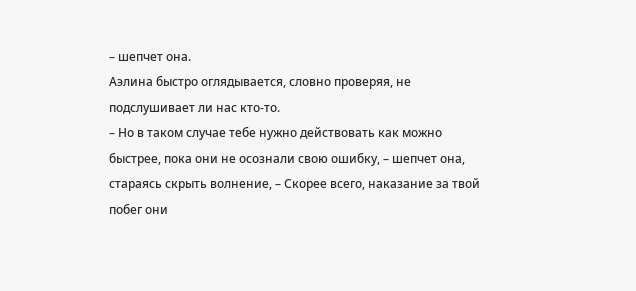– шепчет она.
Аэлина быстро оглядывается, словно проверяя, не подслушивает ли нас кто-то.
– Но в таком случае тебе нужно действовать как можно быстрее, пока они не осознали свою ошибку, – шепчет она, стараясь скрыть волнение, – Скорее всего, наказание за твой побег они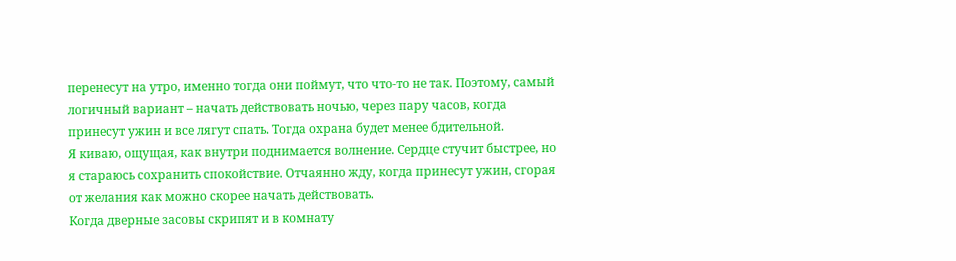перенесут на утро, именно тогда они поймут, что что-то не так. Поэтому, самый логичный вариант – начать действовать ночью, через пару часов, когда принесут ужин и все лягут спать. Тогда охрана будет менее бдительной.
Я киваю, ощущая, как внутри поднимается волнение. Сердце стучит быстрее, но я стараюсь сохранить спокойствие. Отчаянно жду, когда принесут ужин, сгорая от желания как можно скорее начать действовать.
Когда дверные засовы скрипят и в комнату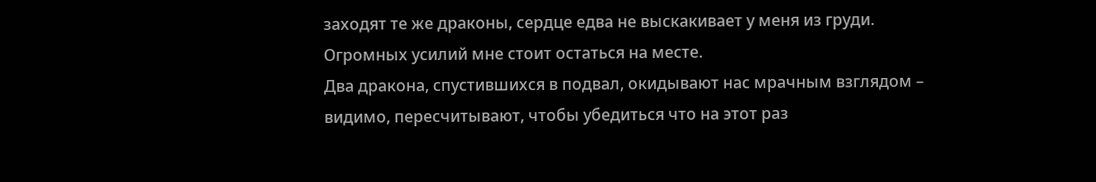заходят те же драконы, сердце едва не выскакивает у меня из груди. Огромных усилий мне стоит остаться на месте.
Два дракона, спустившихся в подвал, окидывают нас мрачным взглядом – видимо, пересчитывают, чтобы убедиться что на этот раз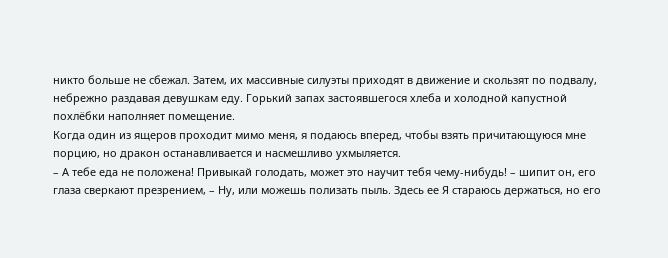никто больше не сбежал. Затем, их массивные силуэты приходят в движение и скользят по подвалу, небрежно раздавая девушкам еду. Горький запах застоявшегося хлеба и холодной капустной похлёбки наполняет помещение.
Когда один из ящеров проходит мимо меня, я подаюсь вперед, чтобы взять причитающуюся мне порцию, но дракон останавливается и насмешливо ухмыляется.
– А тебе еда не положена! Привыкай голодать, может это научит тебя чему-нибудь! – шипит он, его глаза сверкают презрением, – Ну, или можешь полизать пыль. Здесь ее Я стараюсь держаться, но его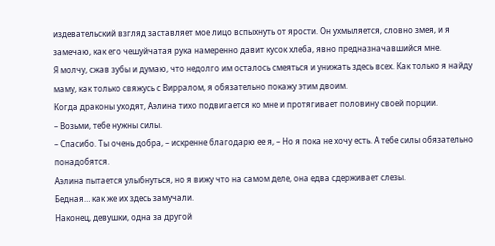издевательский взгляд заставляет мое лицо вспыхнуть от ярости. Он ухмыляется, словно змея, и я замечаю, как его чешуйчатая рука намеренно давит кусок хлеба, явно предназначавшийся мне.
Я молчу, сжав зубы и думаю, что недолго им осталось смеяться и унижать здесь всех. Как только я найду маму, как только свяжусь с Вирралом, я обязательно покажу этим двоим.
Когда драконы уходят, Аэлина тихо подвигается ко мне и протягивает половину своей порции.
– Возьми, тебе нужны силы.
– Спасибо. Ты очень добра, – искренне благодарю ее я, – Но я пока не хочу есть. А тебе силы обязательно понадобятся.
Аэлина пытается улыбнуться, но я вижу что на самом деле, она едва сдерживает слезы.
Бедная… как же их здесь замучали.
Наконец, девушки, одна за другой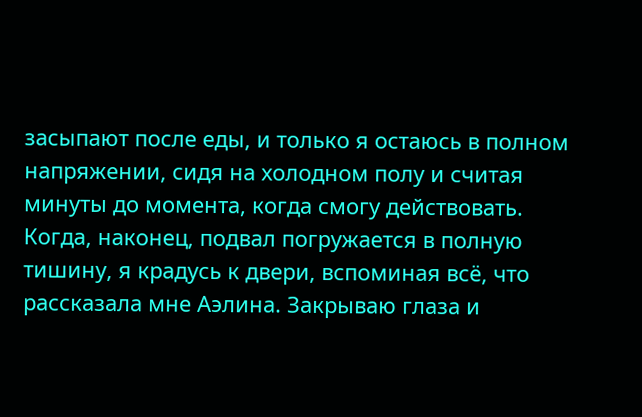засыпают после еды, и только я остаюсь в полном напряжении, сидя на холодном полу и считая минуты до момента, когда смогу действовать.
Когда, наконец, подвал погружается в полную тишину, я крадусь к двери, вспоминая всё, что рассказала мне Аэлина. Закрываю глаза и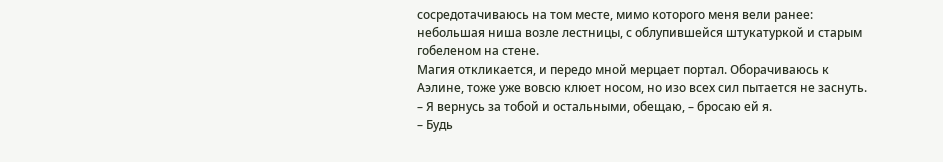сосредотачиваюсь на том месте, мимо которого меня вели ранее: небольшая ниша возле лестницы, с облупившейся штукатуркой и старым гобеленом на стене.
Магия откликается, и передо мной мерцает портал. Оборачиваюсь к Аэлине, тоже уже вовсю клюет носом, но изо всех сил пытается не заснуть.
– Я вернусь за тобой и остальными, обещаю, – бросаю ей я.
– Будь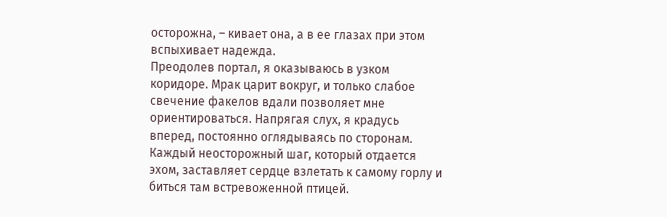осторожна, – кивает она, а в ее глазах при этом вспыхивает надежда.
Преодолев портал, я оказываюсь в узком коридоре. Мрак царит вокруг, и только слабое свечение факелов вдали позволяет мне ориентироваться. Напрягая слух, я крадусь вперед, постоянно оглядываясь по сторонам. Каждый неосторожный шаг, который отдается эхом, заставляет сердце взлетать к самому горлу и биться там встревоженной птицей.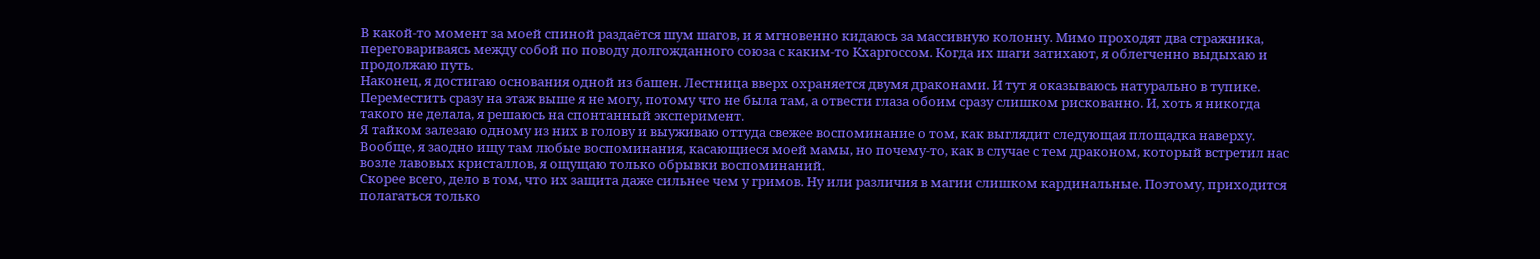В какой-то момент за моей спиной раздаётся шум шагов, и я мгновенно кидаюсь за массивную колонну. Мимо проходят два стражника, переговариваясь между собой по поводу долгожданного союза с каким-то Кхаргоссом. Когда их шаги затихают, я облегченно выдыхаю и продолжаю путь.
Наконец, я достигаю основания одной из башен. Лестница вверх охраняется двумя драконами. И тут я оказываюсь натурально в тупике.
Переместить сразу на этаж выше я не могу, потому что не была там, а отвести глаза обоим сразу слишком рискованно. И, хоть я никогда такого не делала, я решаюсь на спонтанный эксперимент.
Я тайком залезаю одному из них в голову и выуживаю оттуда свежее воспоминание о том, как выглядит следующая площадка наверху. Вообще, я заодно ищу там любые воспоминания, касающиеся моей мамы, но почему-то, как в случае с тем драконом, который встретил нас возле лавовых кристаллов, я ощущаю только обрывки воспоминаний.
Скорее всего, дело в том, что их защита даже сильнее чем у гримов. Ну или различия в магии слишком кардинальные. Поэтому, приходится полагаться только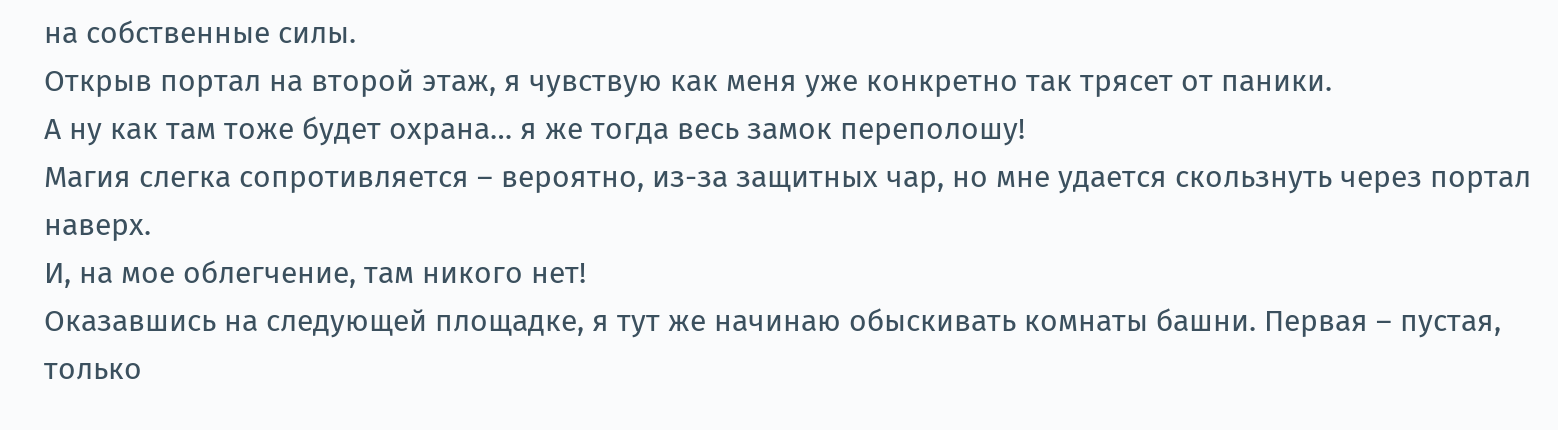на собственные силы.
Открыв портал на второй этаж, я чувствую как меня уже конкретно так трясет от паники.
А ну как там тоже будет охрана… я же тогда весь замок переполошу!
Магия слегка сопротивляется – вероятно, из-за защитных чар, но мне удается скользнуть через портал наверх.
И, на мое облегчение, там никого нет!
Оказавшись на следующей площадке, я тут же начинаю обыскивать комнаты башни. Первая – пустая, только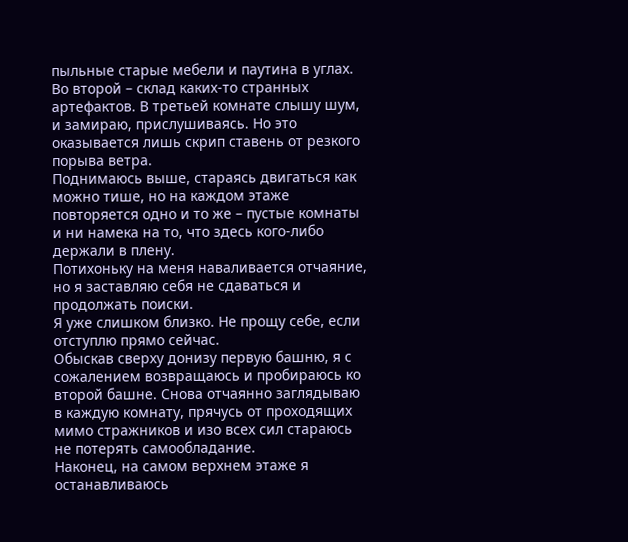пыльные старые мебели и паутина в углах. Во второй – склад каких-то странных артефактов. В третьей комнате слышу шум, и замираю, прислушиваясь. Но это оказывается лишь скрип ставень от резкого порыва ветра.
Поднимаюсь выше, стараясь двигаться как можно тише, но на каждом этаже повторяется одно и то же – пустые комнаты и ни намека на то, что здесь кого-либо держали в плену.
Потихоньку на меня наваливается отчаяние, но я заставляю себя не сдаваться и продолжать поиски.
Я уже слишком близко. Не прощу себе, если отступлю прямо сейчас.
Обыскав сверху донизу первую башню, я с сожалением возвращаюсь и пробираюсь ко второй башне. Снова отчаянно заглядываю в каждую комнату, прячусь от проходящих мимо стражников и изо всех сил стараюсь не потерять самообладание.
Наконец, на самом верхнем этаже я останавливаюсь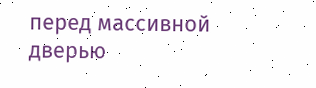перед массивной дверью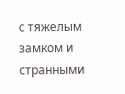с тяжелым замком и странными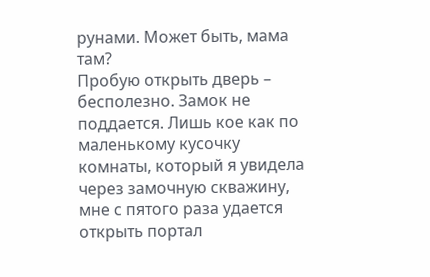рунами. Может быть, мама там?
Пробую открыть дверь – бесполезно. Замок не поддается. Лишь кое как по маленькому кусочку комнаты, который я увидела через замочную скважину, мне с пятого раза удается открыть портал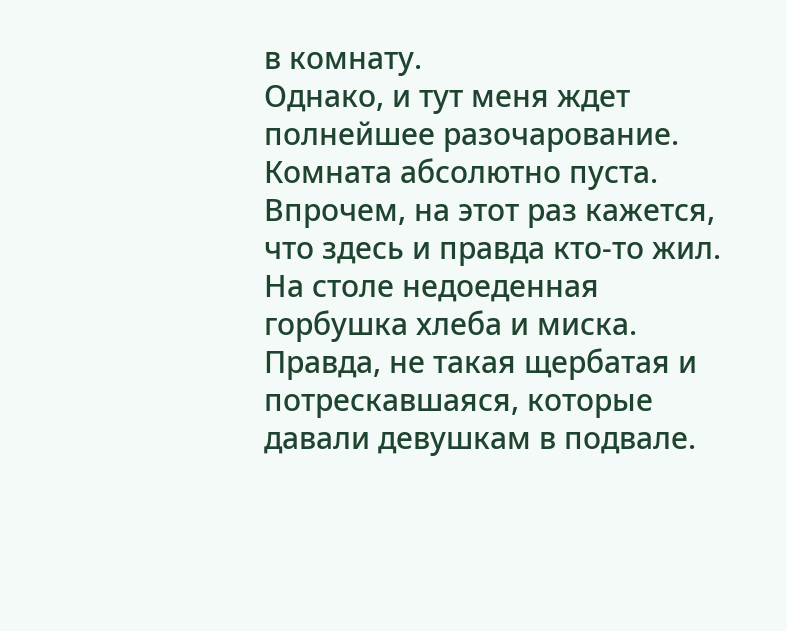в комнату.
Однако, и тут меня ждет полнейшее разочарование. Комната абсолютно пуста.
Впрочем, на этот раз кажется, что здесь и правда кто-то жил. На столе недоеденная горбушка хлеба и миска. Правда, не такая щербатая и потрескавшаяся, которые давали девушкам в подвале.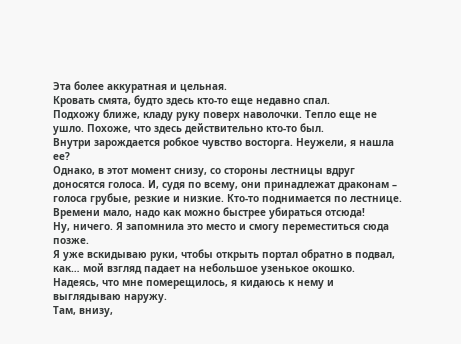Эта более аккуратная и цельная.
Кровать смята, будто здесь кто-то еще недавно спал.
Подхожу ближе, кладу руку поверх наволочки. Тепло еще не ушло. Похоже, что здесь действительно кто-то был.
Внутри зарождается робкое чувство восторга. Неужели, я нашла ее?
Однако, в этот момент снизу, со стороны лестницы вдруг доносятся голоса. И, судя по всему, они принадлежат драконам – голоса грубые, резкие и низкие. Кто-то поднимается по лестнице.
Времени мало, надо как можно быстрее убираться отсюда!
Ну, ничего. Я запомнила это место и смогу переместиться сюда позже.
Я уже вскидываю руки, чтобы открыть портал обратно в подвал, как… мой взгляд падает на небольшое узенькое окошко.
Надеясь, что мне померещилось, я кидаюсь к нему и выглядываю наружу.
Там, внизу,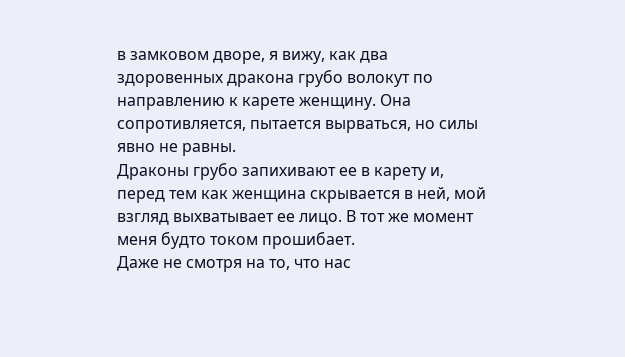в замковом дворе, я вижу, как два здоровенных дракона грубо волокут по направлению к карете женщину. Она сопротивляется, пытается вырваться, но силы явно не равны.
Драконы грубо запихивают ее в карету и, перед тем как женщина скрывается в ней, мой взгляд выхватывает ее лицо. В тот же момент меня будто током прошибает.
Даже не смотря на то, что нас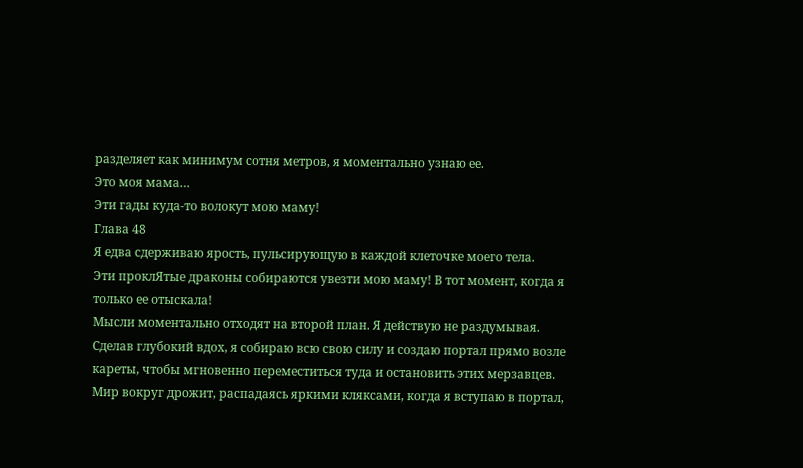разделяет как минимум сотня метров, я моментально узнаю ее.
Это моя мама…
Эти гады куда-то волокут мою маму!
Глава 48
Я едва сдерживаю ярость, пульсирующую в каждой клеточке моего тела.
Эти проклЯтые драконы собираются увезти мою маму! В тот момент, когда я только ее отыскала!
Мысли моментально отходят на второй план. Я действую не раздумывая. Сделав глубокий вдох, я собираю всю свою силу и создаю портал прямо возле кареты, чтобы мгновенно переместиться туда и остановить этих мерзавцев.
Мир вокруг дрожит, распадаясь яркими кляксами, когда я вступаю в портал,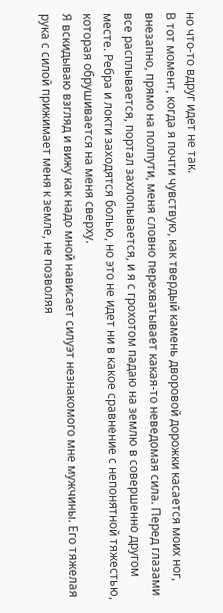но что-то вдруг идет не так.
В тот момент, когда я почти чувствую, как твердый камень дворовой дорожки касается моих ног, внезапно, прямо на полпути, меня словно перехватывает какая-то неведомая сила. Перед глазами все расплывается, портал захлопывается, и я с грохотом падаю на землю в совершенно другом месте. Ребра и локти заходятся болью, но это не идет ни в какое сравнение с непонятной тяжестью, которая обрушивается на меня сверху.
Я вскидываю взгляд и вижу как надо мной нависает силуэт незнакомого мне мужчины. Его тяжелая рука с силой прижимает меня к земле, не позволяя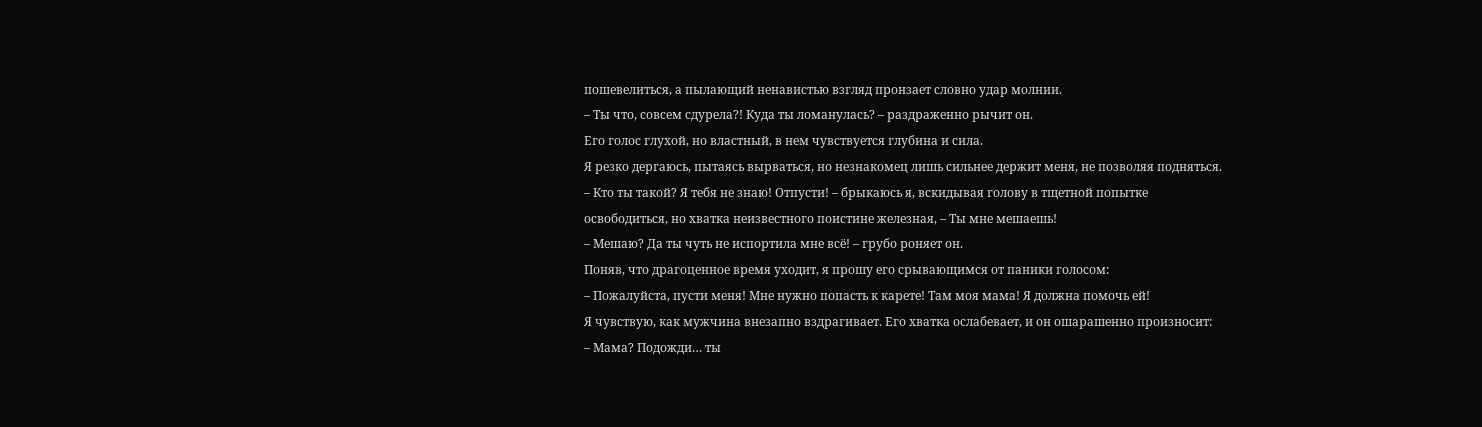пошевелиться, а пылающий ненавистью взгляд пронзает словно удар молнии.
– Ты что, совсем сдурела?! Куда ты ломанулась? – раздраженно рычит он.
Его голос глухой, но властный, в нем чувствуется глубина и сила.
Я резко дергаюсь, пытаясь вырваться, но незнакомец лишь сильнее держит меня, не позволяя подняться.
– Кто ты такой? Я тебя не знаю! Отпусти! – брыкаюсь я, вскидывая голову в тщетной попытке освободиться, но хватка неизвестного поистине железная, – Ты мне мешаешь!
– Мешаю? Да ты чуть не испортила мне всё! – грубо роняет он.
Поняв, что драгоценное время уходит, я прошу его срывающимся от паники голосом:
– Пожалуйста, пусти меня! Мне нужно попасть к карете! Там моя мама! Я должна помочь ей!
Я чувствую, как мужчина внезапно вздрагивает. Его хватка ослабевает, и он ошарашенно произносит:
– Мама? Подожди… ты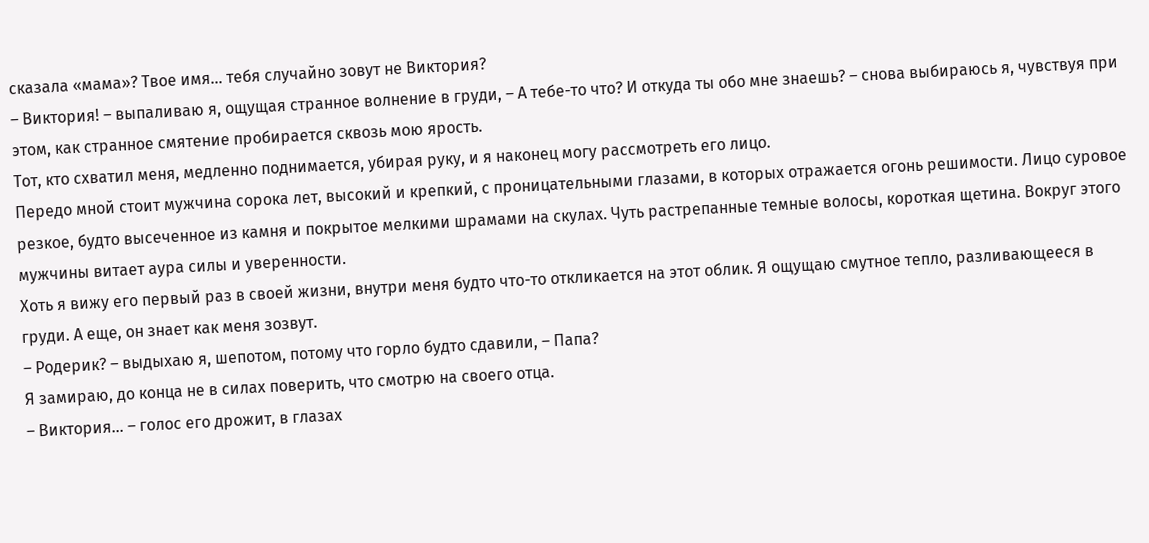сказала «мама»? Твое имя… тебя случайно зовут не Виктория?
– Виктория! – выпаливаю я, ощущая странное волнение в груди, – А тебе-то что? И откуда ты обо мне знаешь? – снова выбираюсь я, чувствуя при этом, как странное смятение пробирается сквозь мою ярость.
Тот, кто схватил меня, медленно поднимается, убирая руку, и я наконец могу рассмотреть его лицо.
Передо мной стоит мужчина сорока лет, высокий и крепкий, с проницательными глазами, в которых отражается огонь решимости. Лицо суровое резкое, будто высеченное из камня и покрытое мелкими шрамами на скулах. Чуть растрепанные темные волосы, короткая щетина. Вокруг этого мужчины витает аура силы и уверенности.
Хоть я вижу его первый раз в своей жизни, внутри меня будто что-то откликается на этот облик. Я ощущаю смутное тепло, разливающееся в груди. А еще, он знает как меня зозвут.
– Родерик? – выдыхаю я, шепотом, потому что горло будто сдавили, – Папа?
Я замираю, до конца не в силах поверить, что смотрю на своего отца.
– Виктория… – голос его дрожит, в глазах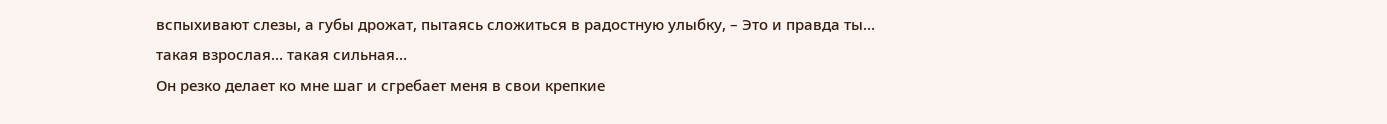вспыхивают слезы, а губы дрожат, пытаясь сложиться в радостную улыбку, – Это и правда ты… такая взрослая… такая сильная…
Он резко делает ко мне шаг и сгребает меня в свои крепкие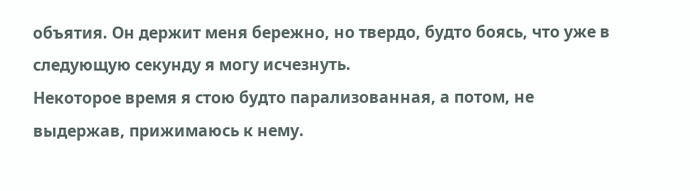объятия. Он держит меня бережно, но твердо, будто боясь, что уже в следующую секунду я могу исчезнуть.
Некоторое время я стою будто парализованная, а потом, не выдержав, прижимаюсь к нему.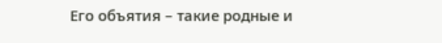Его объятия – такие родные и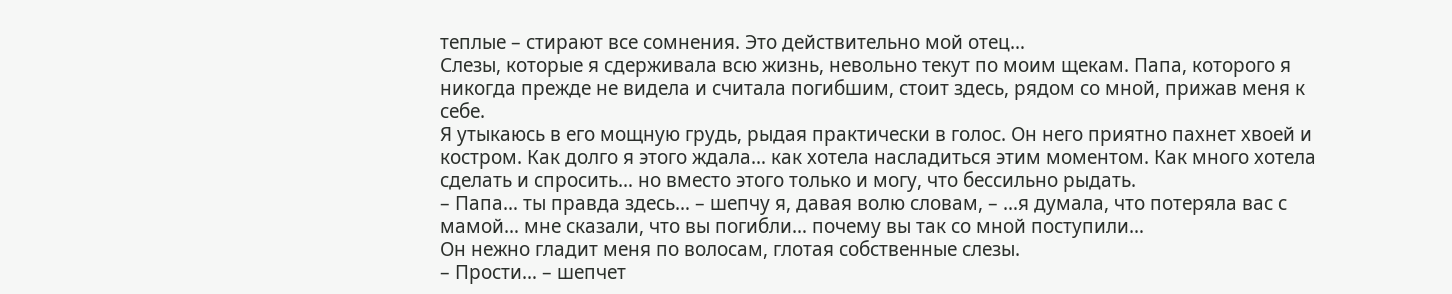теплые – стирают все сомнения. Это действительно мой отец…
Слезы, которые я сдерживала всю жизнь, невольно текут по моим щекам. Папа, которого я никогда прежде не видела и считала погибшим, стоит здесь, рядом со мной, прижав меня к себе.
Я утыкаюсь в его мощную грудь, рыдая практически в голос. Он него приятно пахнет хвоей и костром. Как долго я этого ждала… как хотела насладиться этим моментом. Как много хотела сделать и спросить… но вместо этого только и могу, что бессильно рыдать.
– Папа… ты правда здесь… – шепчу я, давая волю словам, – …я думала, что потеряла вас с мамой… мне сказали, что вы погибли… почему вы так со мной поступили…
Он нежно гладит меня по волосам, глотая собственные слезы.
– Прости… – шепчет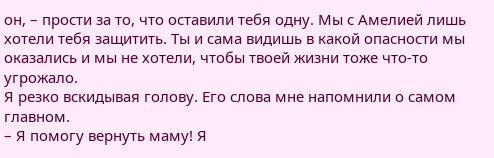он, – прости за то, что оставили тебя одну. Мы с Амелией лишь хотели тебя защитить. Ты и сама видишь в какой опасности мы оказались и мы не хотели, чтобы твоей жизни тоже что-то угрожало.
Я резко вскидывая голову. Его слова мне напомнили о самом главном.
– Я помогу вернуть маму! Я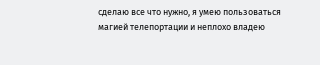сделаю все что нужно, я умею пользоваться магией телепортации и неплохо владею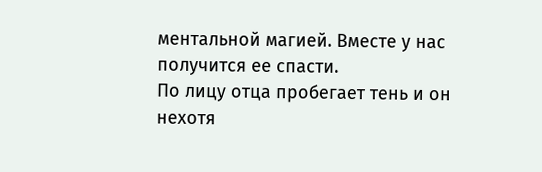ментальной магией. Вместе у нас получится ее спасти.
По лицу отца пробегает тень и он нехотя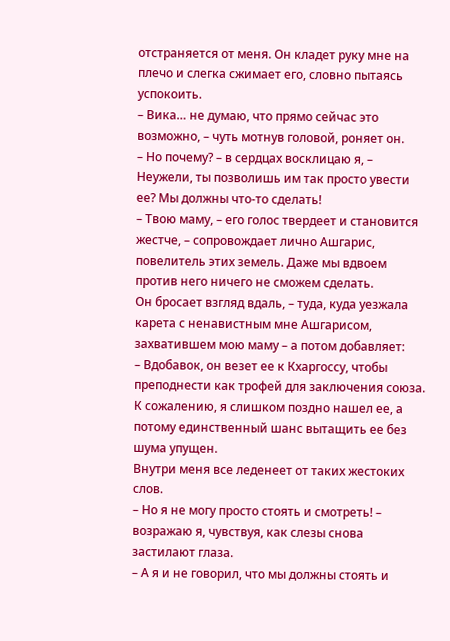отстраняется от меня. Он кладет руку мне на плечо и слегка сжимает его, словно пытаясь успокоить.
– Вика… не думаю, что прямо сейчас это возможно, – чуть мотнув головой, роняет он.
– Но почему? – в сердцах восклицаю я, – Неужели, ты позволишь им так просто увести ее? Мы должны что-то сделать!
– Твою маму, – его голос твердеет и становится жестче, – сопровождает лично Ашгарис, повелитель этих земель. Даже мы вдвоем против него ничего не сможем сделать.
Он бросает взгляд вдаль, – туда, куда уезжала карета с ненавистным мне Ашгарисом, захватившем мою маму – а потом добавляет:
– Вдобавок, он везет ее к Кхаргоссу, чтобы преподнести как трофей для заключения союза. К сожалению, я слишком поздно нашел ее, а потому единственный шанс вытащить ее без шума упущен.
Внутри меня все леденеет от таких жестоких слов.
– Но я не могу просто стоять и смотреть! – возражаю я, чувствуя, как слезы снова застилают глаза.
– А я и не говорил, что мы должны стоять и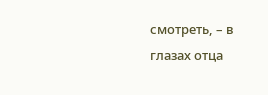смотреть, – в глазах отца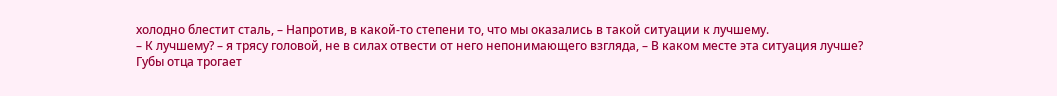холодно блестит сталь, – Напротив, в какой-то степени то, что мы оказались в такой ситуации к лучшему.
– К лучшему? – я трясу головой, не в силах отвести от него непонимающего взгляда, – В каком месте эта ситуация лучше?
Губы отца трогает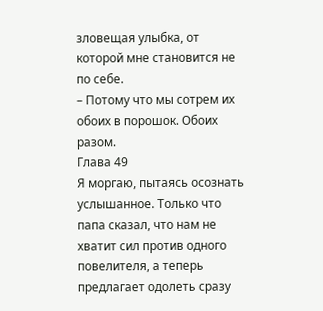зловещая улыбка, от которой мне становится не по себе.
– Потому что мы сотрем их обоих в порошок. Обоих разом.
Глава 49
Я моргаю, пытаясь осознать услышанное. Только что папа сказал, что нам не хватит сил против одного повелителя, а теперь предлагает одолеть сразу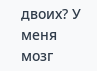двоих? У меня мозг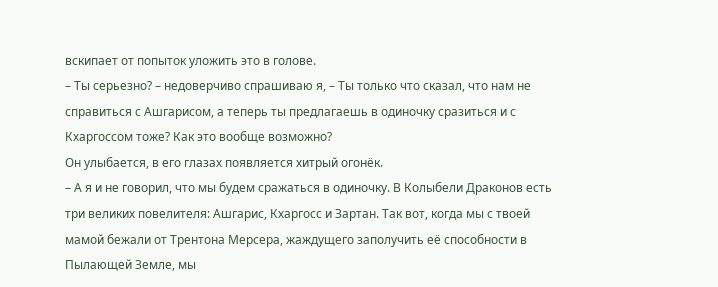вскипает от попыток уложить это в голове.
– Ты серьезно? – недоверчиво спрашиваю я, – Ты только что сказал, что нам не справиться с Ашгарисом, а теперь ты предлагаешь в одиночку сразиться и с Кхаргоссом тоже? Как это вообще возможно?
Он улыбается, в его глазах появляется хитрый огонёк.
– А я и не говорил, что мы будем сражаться в одиночку. В Колыбели Драконов есть три великих повелителя: Ашгарис, Кхаргосс и Зартан. Так вот, когда мы с твоей мамой бежали от Трентона Мерсера, жаждущего заполучить её способности в Пылающей Земле, мы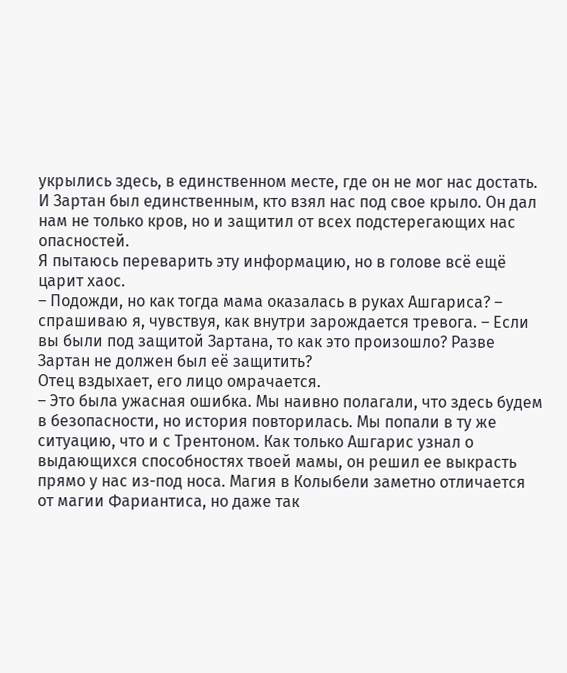укрылись здесь, в единственном месте, где он не мог нас достать. И Зартан был единственным, кто взял нас под свое крыло. Он дал нам не только кров, но и защитил от всех подстерегающих нас опасностей.
Я пытаюсь переварить эту информацию, но в голове всё ещё царит хаос.
– Подожди, но как тогда мама оказалась в руках Ашгариса? – спрашиваю я, чувствуя, как внутри зарождается тревога. – Если вы были под защитой Зартана, то как это произошло? Разве Зартан не должен был её защитить?
Отец вздыхает, его лицо омрачается.
– Это была ужасная ошибка. Мы наивно полагали, что здесь будем в безопасности, но история повторилась. Мы попали в ту же ситуацию, что и с Трентоном. Как только Ашгарис узнал о выдающихся способностях твоей мамы, он решил ее выкрасть прямо у нас из-под носа. Магия в Колыбели заметно отличается от магии Фариантиса, но даже так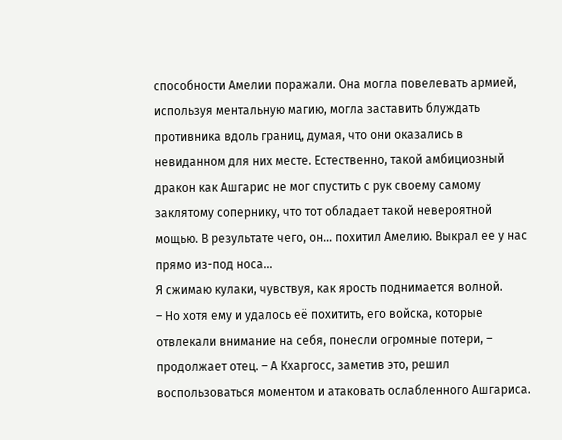способности Амелии поражали. Она могла повелевать армией, используя ментальную магию, могла заставить блуждать противника вдоль границ, думая, что они оказались в невиданном для них месте. Естественно, такой амбициозный дракон как Ашгарис не мог спустить с рук своему самому заклятому сопернику, что тот обладает такой невероятной мощью. В результате чего, он… похитил Амелию. Выкрал ее у нас прямо из-под носа…
Я сжимаю кулаки, чувствуя, как ярость поднимается волной.
– Но хотя ему и удалось её похитить, его войска, которые отвлекали внимание на себя, понесли огромные потери, – продолжает отец. – А Кхаргосс, заметив это, решил воспользоваться моментом и атаковать ослабленного Ашгариса.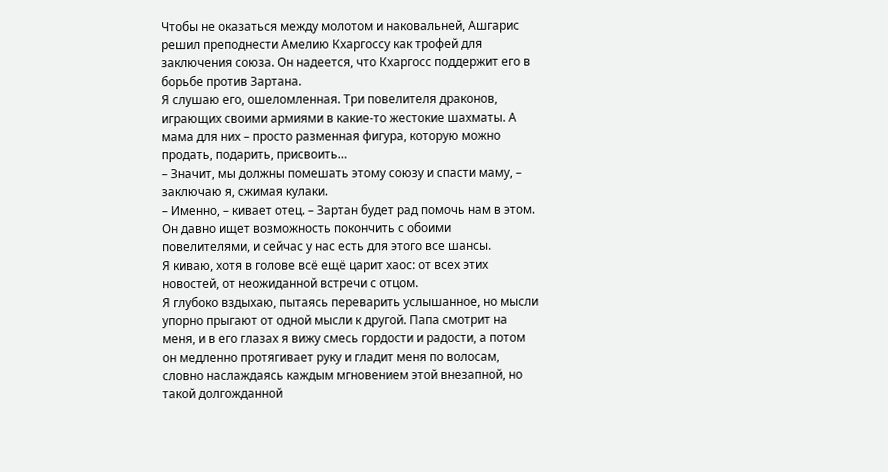Чтобы не оказаться между молотом и наковальней, Ашгарис решил преподнести Амелию Кхаргоссу как трофей для заключения союза. Он надеется, что Кхаргосс поддержит его в борьбе против Зартана.
Я слушаю его, ошеломленная. Три повелителя драконов, играющих своими армиями в какие-то жестокие шахматы. А мама для них – просто разменная фигура, которую можно продать, подарить, присвоить…
– Значит, мы должны помешать этому союзу и спасти маму, – заключаю я, сжимая кулаки.
– Именно, – кивает отец. – Зартан будет рад помочь нам в этом. Он давно ищет возможность покончить с обоими повелителями, и сейчас у нас есть для этого все шансы.
Я киваю, хотя в голове всё ещё царит хаос: от всех этих новостей, от неожиданной встречи с отцом.
Я глубоко вздыхаю, пытаясь переварить услышанное, но мысли упорно прыгают от одной мысли к другой. Папа смотрит на меня, и в его глазах я вижу смесь гордости и радости, а потом он медленно протягивает руку и гладит меня по волосам, словно наслаждаясь каждым мгновением этой внезапной, но такой долгожданной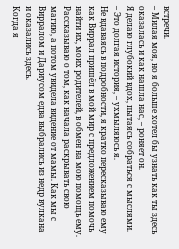встречи.
– Милая моя, но я больше хотел бы узнать как ты здесь оказалась и как нашла нас, – роняет он.
Я делаю глубокий вдох, пытаясь собраться с мыслями.
– Это долгая история, – ухмыляюсь я.
Не вдаваясь в подробности, я кратко пересказываю ему как Виррал пришёл в мой мир с предложением помочь найти их, моих родителей, в обмен на мою помощь ему. Рассказываю о том, как начала раскрывать свою магию, а потом увидела видение от мамы. Как мы с Вирралом и Дариусом едва выбрались из недр вулкана и оказались здесь.
Когда я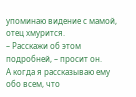упоминаю видение с мамой, отец хмурится.
– Расскажи об этом подробней, – просит он.
А когда я рассказываю ему обо всем, что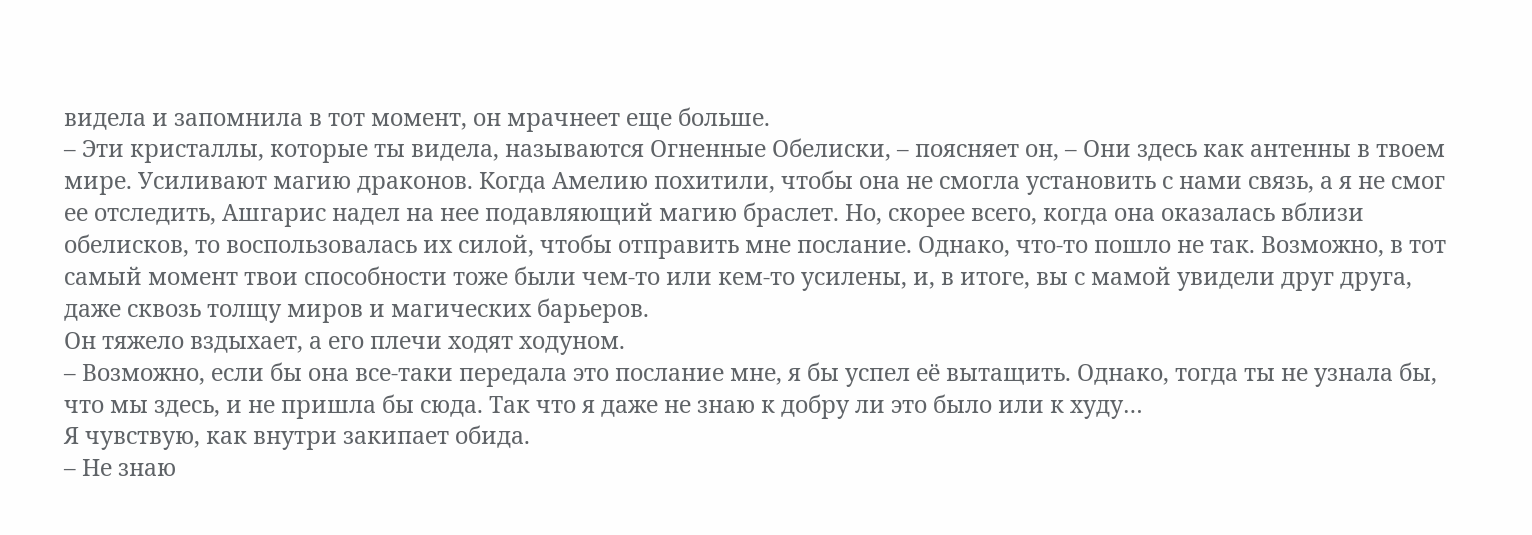видела и запомнила в тот момент, он мрачнеет еще больше.
– Эти кристаллы, которые ты видела, называются Огненные Обелиски, – поясняет он, – Они здесь как антенны в твоем мире. Усиливают магию драконов. Когда Амелию похитили, чтобы она не смогла установить с нами связь, а я не смог ее отследить, Ашгарис надел на нее подавляющий магию браслет. Но, скорее всего, когда она оказалась вблизи обелисков, то воспользовалась их силой, чтобы отправить мне послание. Однако, что-то пошло не так. Возможно, в тот самый момент твои способности тоже были чем-то или кем-то усилены, и, в итоге, вы с мамой увидели друг друга, даже сквозь толщу миров и магических барьеров.
Он тяжело вздыхает, а его плечи ходят ходуном.
– Возможно, если бы она все-таки передала это послание мне, я бы успел её вытащить. Однако, тогда ты не узнала бы, что мы здесь, и не пришла бы сюда. Так что я даже не знаю к добру ли это было или к худу…
Я чувствую, как внутри закипает обида.
– Не знаю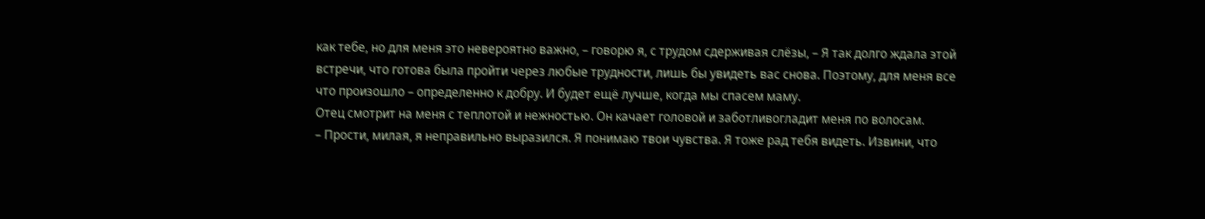как тебе, но для меня это невероятно важно, – говорю я, с трудом сдерживая слёзы, – Я так долго ждала этой встречи, что готова была пройти через любые трудности, лишь бы увидеть вас снова. Поэтому, для меня все что произошло – определенно к добру. И будет ещё лучше, когда мы спасем маму.
Отец смотрит на меня с теплотой и нежностью. Он качает головой и заботливогладит меня по волосам.
– Прости, милая, я неправильно выразился. Я понимаю твои чувства. Я тоже рад тебя видеть. Извини, что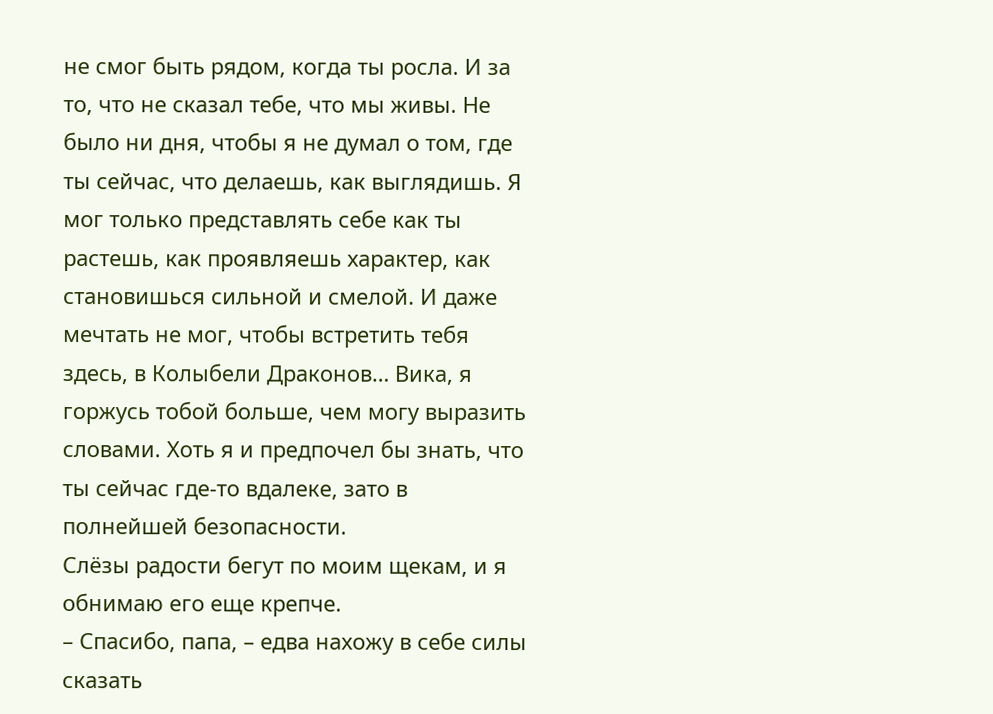не смог быть рядом, когда ты росла. И за то, что не сказал тебе, что мы живы. Не было ни дня, чтобы я не думал о том, где ты сейчас, что делаешь, как выглядишь. Я мог только представлять себе как ты растешь, как проявляешь характер, как становишься сильной и смелой. И даже мечтать не мог, чтобы встретить тебя здесь, в Колыбели Драконов… Вика, я горжусь тобой больше, чем могу выразить словами. Хоть я и предпочел бы знать, что ты сейчас где-то вдалеке, зато в полнейшей безопасности.
Слёзы радости бегут по моим щекам, и я обнимаю его еще крепче.
– Спасибо, папа, – едва нахожу в себе силы сказать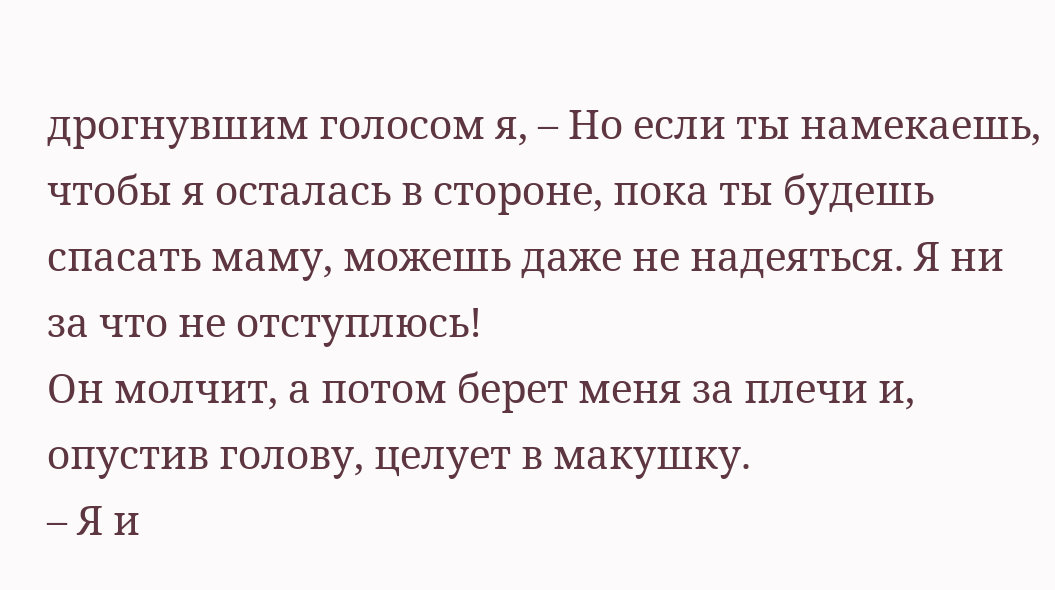дрогнувшим голосом я, – Но если ты намекаешь, чтобы я осталась в стороне, пока ты будешь спасать маму, можешь даже не надеяться. Я ни за что не отступлюсь!
Он молчит, а потом берет меня за плечи и, опустив голову, целует в макушку.
– Я и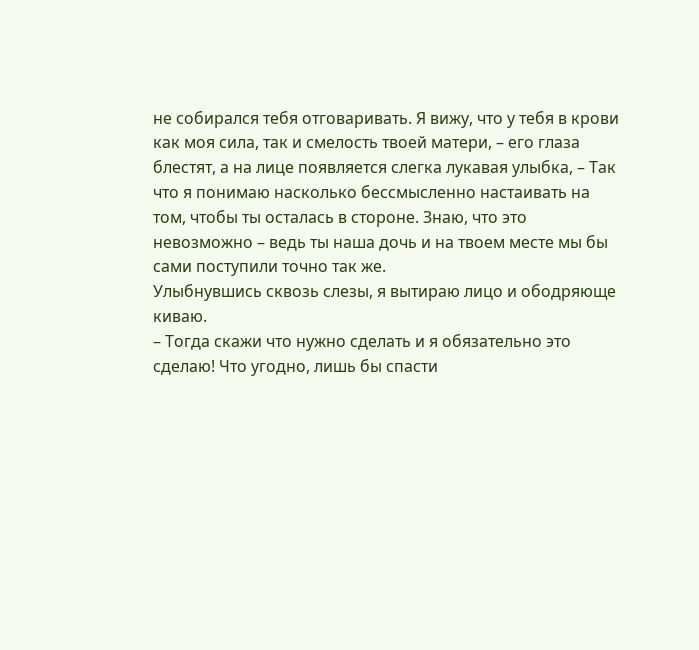не собирался тебя отговаривать. Я вижу, что у тебя в крови как моя сила, так и смелость твоей матери, – его глаза блестят, а на лице появляется слегка лукавая улыбка, – Так что я понимаю насколько бессмысленно настаивать на том, чтобы ты осталась в стороне. Знаю, что это невозможно – ведь ты наша дочь и на твоем месте мы бы сами поступили точно так же.
Улыбнувшись сквозь слезы, я вытираю лицо и ободряюще киваю.
– Тогда скажи что нужно сделать и я обязательно это сделаю! Что угодно, лишь бы спасти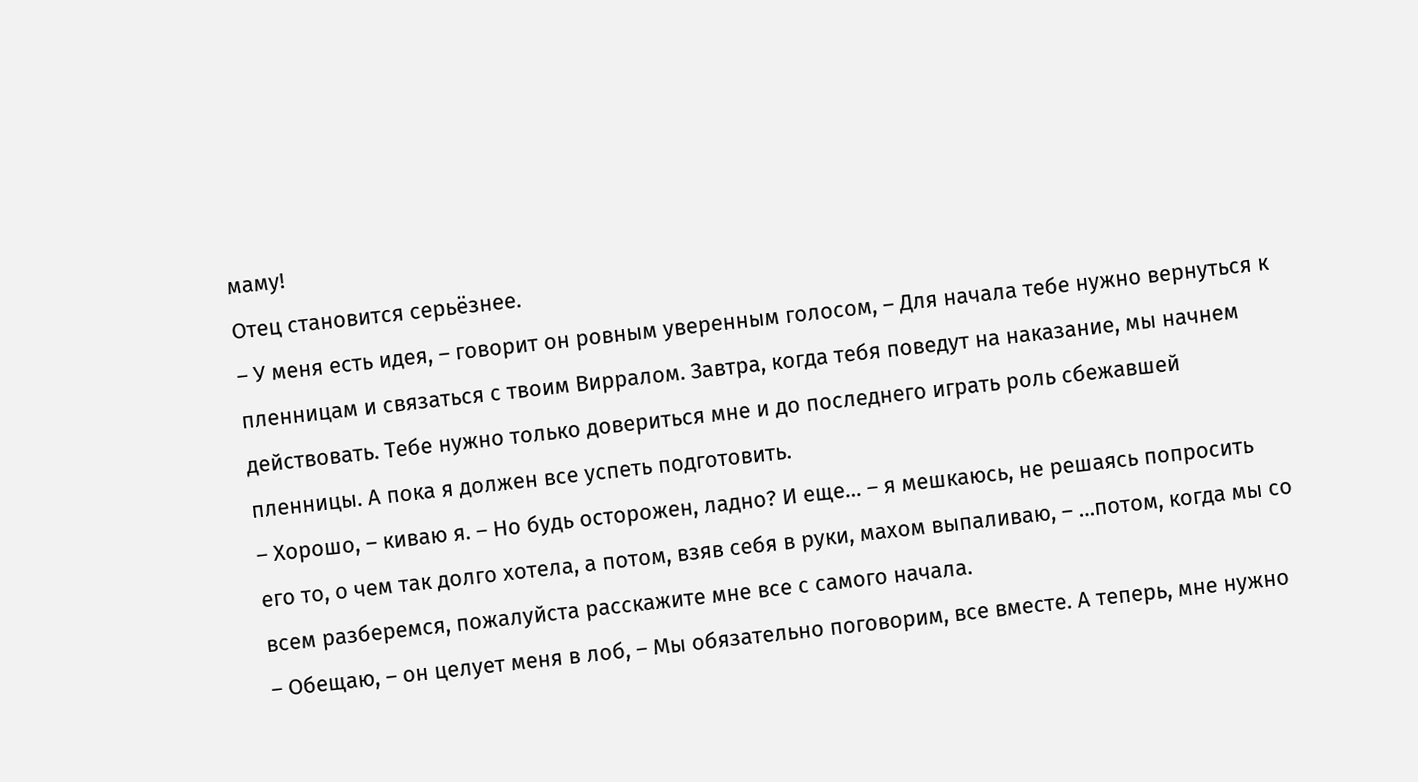маму!
Отец становится серьёзнее.
– У меня есть идея, – говорит он ровным уверенным голосом, – Для начала тебе нужно вернуться к пленницам и связаться с твоим Вирралом. Завтра, когда тебя поведут на наказание, мы начнем действовать. Тебе нужно только довериться мне и до последнего играть роль сбежавшей пленницы. А пока я должен все успеть подготовить.
– Хорошо, – киваю я. – Но будь осторожен, ладно? И еще… – я мешкаюсь, не решаясь попросить его то, о чем так долго хотела, а потом, взяв себя в руки, махом выпаливаю, – …потом, когда мы со всем разберемся, пожалуйста расскажите мне все с самого начала.
– Обещаю, – он целует меня в лоб, – Мы обязательно поговорим, все вместе. А теперь, мне нужно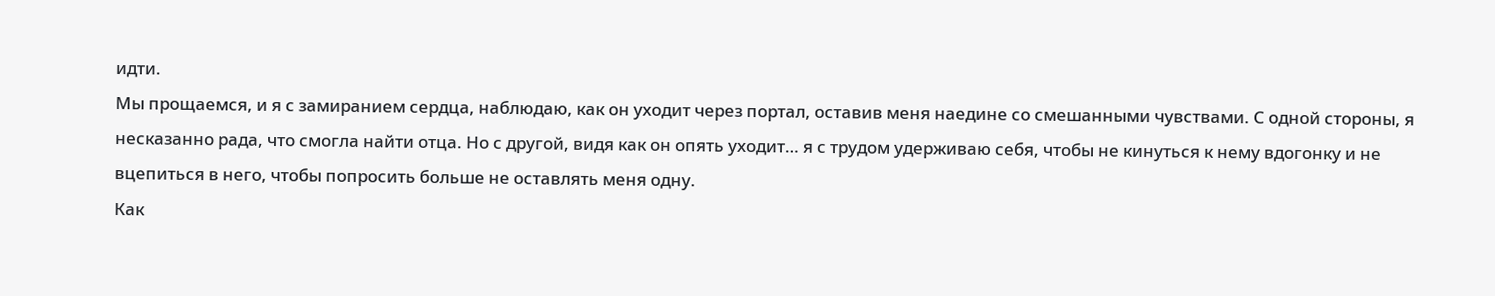идти.
Мы прощаемся, и я с замиранием сердца, наблюдаю, как он уходит через портал, оставив меня наедине со смешанными чувствами. С одной стороны, я несказанно рада, что смогла найти отца. Но с другой, видя как он опять уходит… я с трудом удерживаю себя, чтобы не кинуться к нему вдогонку и не вцепиться в него, чтобы попросить больше не оставлять меня одну.
Как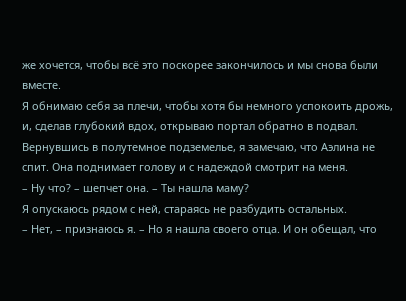же хочется, чтобы всё это поскорее закончилось и мы снова были вместе.
Я обнимаю себя за плечи, чтобы хотя бы немного успокоить дрожь, и, сделав глубокий вдох, открываю портал обратно в подвал.
Вернувшись в полутемное подземелье, я замечаю, что Аэлина не спит. Она поднимает голову и с надеждой смотрит на меня.
– Ну что? – шепчет она. – Ты нашла маму?
Я опускаюсь рядом с ней, стараясь не разбудить остальных.
– Нет, – признаюсь я. – Но я нашла своего отца. И он обещал, что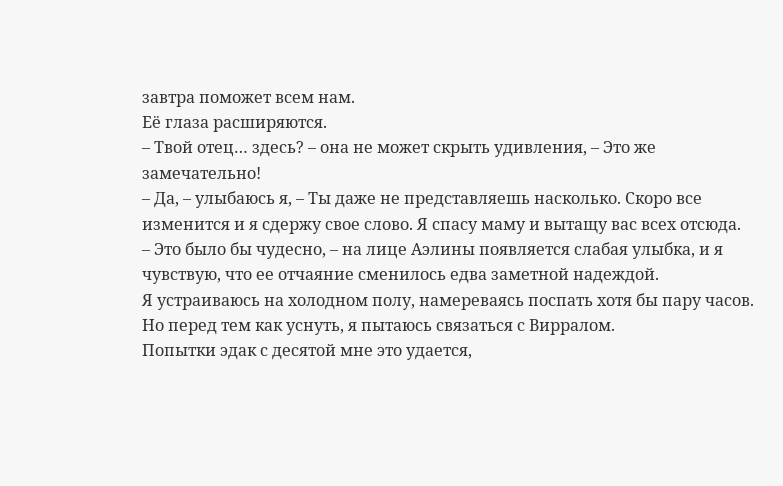завтра поможет всем нам.
Её глаза расширяются.
– Твой отец… здесь? – она не может скрыть удивления, – Это же замечательно!
– Да, – улыбаюсь я, – Ты даже не представляешь насколько. Скоро все изменится и я сдержу свое слово. Я спасу маму и вытащу вас всех отсюда.
– Это было бы чудесно, – на лице Аэлины появляется слабая улыбка, и я чувствую, что ее отчаяние сменилось едва заметной надеждой.
Я устраиваюсь на холодном полу, намереваясь поспать хотя бы пару часов. Но перед тем как уснуть, я пытаюсь связаться с Вирралом.
Попытки эдак с десятой мне это удается,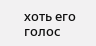хоть его голос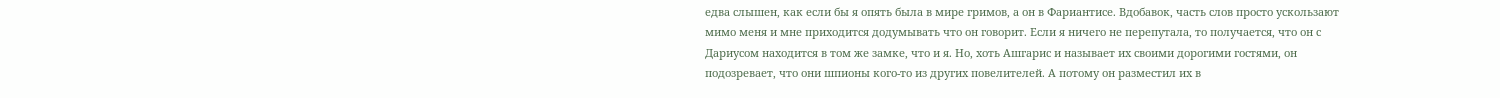едва слышен, как если бы я опять была в мире гримов, а он в Фариантисе. Вдобавок, часть слов просто ускользают мимо меня и мне приходится додумывать что он говорит. Если я ничего не перепутала, то получается, что он с Дариусом находится в том же замке, что и я. Но, хоть Ашгарис и называет их своими дорогими гостями, он подозревает, что они шпионы кого-то из других повелителей. А потому он разместил их в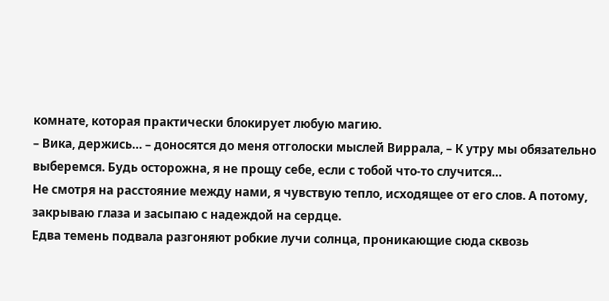комнате, которая практически блокирует любую магию.
– Вика, держись… – доносятся до меня отголоски мыслей Виррала, – К утру мы обязательно выберемся. Будь осторожна, я не прощу себе, если с тобой что-то случится…
Не смотря на расстояние между нами, я чувствую тепло, исходящее от его слов. А потому, закрываю глаза и засыпаю с надеждой на сердце.
Едва темень подвала разгоняют робкие лучи солнца, проникающие сюда сквозь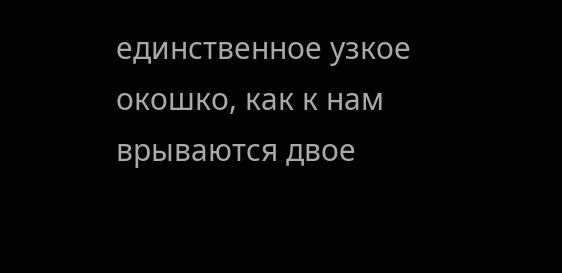единственное узкое окошко, как к нам врываются двое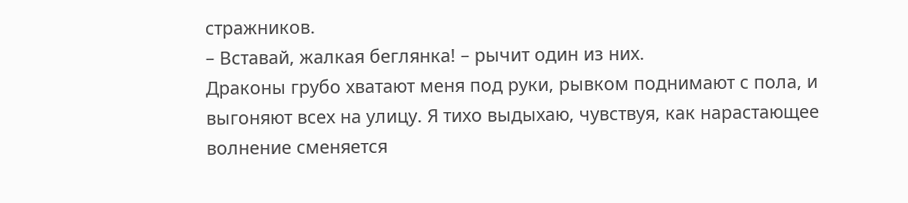стражников.
– Вставай, жалкая беглянка! – рычит один из них.
Драконы грубо хватают меня под руки, рывком поднимают с пола, и выгоняют всех на улицу. Я тихо выдыхаю, чувствуя, как нарастающее волнение сменяется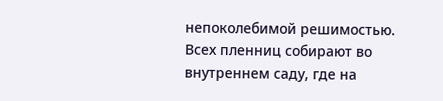непоколебимой решимостью. Всех пленниц собирают во внутреннем саду, где на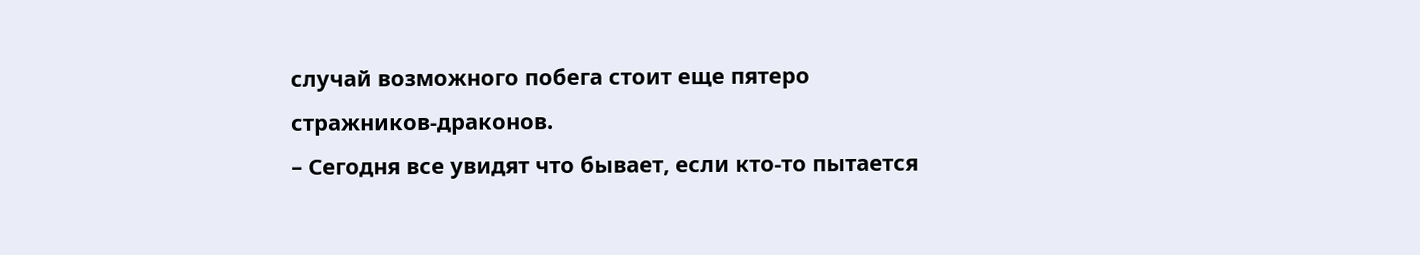случай возможного побега стоит еще пятеро стражников-драконов.
– Сегодня все увидят что бывает, если кто-то пытается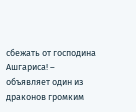сбежать от господина Ашгариса! – объявляет один из драконов громким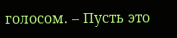голосом. – Пусть это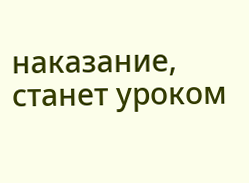наказание, станет уроком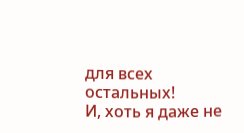для всех остальных!
И, хоть я даже не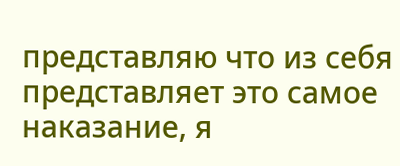представляю что из себя представляет это самое наказание, я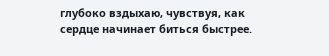глубоко вздыхаю, чувствуя, как сердце начинает биться быстрее.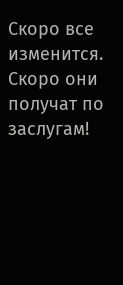Скоро все изменится.
Скоро они получат по заслугам!